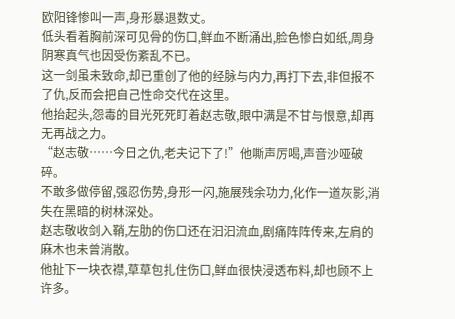欧阳锋惨叫一声,身形暴退数丈。
低头看着胸前深可见骨的伤口,鲜血不断涌出,脸色惨白如纸,周身阴寒真气也因受伤紊乱不已。
这一剑虽未致命,却已重创了他的经脉与内力,再打下去,非但报不了仇,反而会把自己性命交代在这里。
他抬起头,怨毒的目光死死盯着赵志敬,眼中满是不甘与恨意,却再无再战之力。
“赵志敬……今日之仇,老夫记下了!”他嘶声厉喝,声音沙哑破碎。
不敢多做停留,强忍伤势,身形一闪,施展残余功力,化作一道灰影,消失在黑暗的树林深处。
赵志敬收剑入鞘,左肋的伤口还在汩汩流血,剧痛阵阵传来,左肩的麻木也未曾消散。
他扯下一块衣襟,草草包扎住伤口,鲜血很快浸透布料,却也顾不上许多。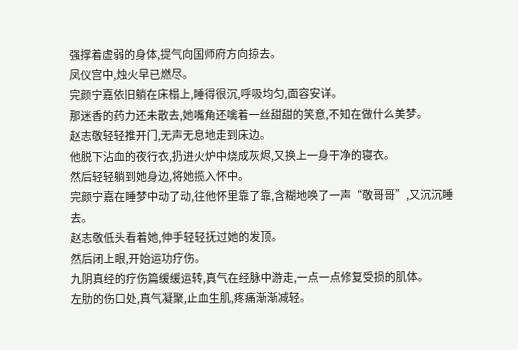强撑着虚弱的身体,提气向国师府方向掠去。
凤仪宫中,烛火早已燃尽。
完颜宁嘉依旧躺在床榻上,睡得很沉,呼吸均匀,面容安详。
那迷香的药力还未散去,她嘴角还噙着一丝甜甜的笑意,不知在做什么美梦。
赵志敬轻轻推开门,无声无息地走到床边。
他脱下沾血的夜行衣,扔进火炉中烧成灰烬,又换上一身干净的寝衣。
然后轻轻躺到她身边,将她揽入怀中。
完颜宁嘉在睡梦中动了动,往他怀里靠了靠,含糊地唤了一声“敬哥哥”,又沉沉睡去。
赵志敬低头看着她,伸手轻轻抚过她的发顶。
然后闭上眼,开始运功疗伤。
九阴真经的疗伤篇缓缓运转,真气在经脉中游走,一点一点修复受损的肌体。
左肋的伤口处,真气凝聚,止血生肌,疼痛渐渐减轻。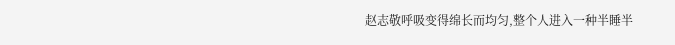赵志敬呼吸变得绵长而均匀,整个人进入一种半睡半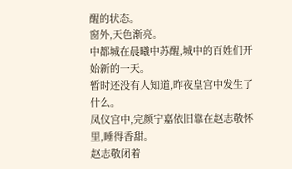醒的状态。
窗外,天色渐亮。
中都城在晨曦中苏醒,城中的百姓们开始新的一天。
暂时还没有人知道,昨夜皇宫中发生了什么。
凤仪宫中,完颜宁嘉依旧靠在赵志敬怀里,睡得香甜。
赵志敬闭着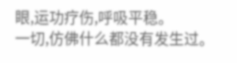眼,运功疗伤,呼吸平稳。
一切,仿佛什么都没有发生过。